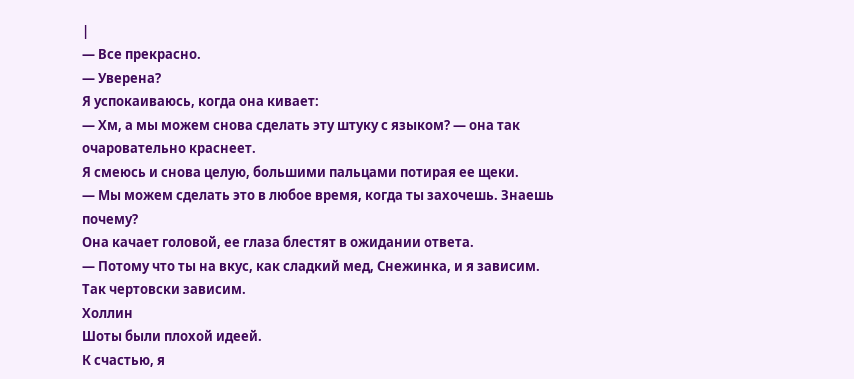|
— Все прекрасно.
— Уверена?
Я успокаиваюсь, когда она кивает:
— Хм, а мы можем снова сделать эту штуку с языком? — она так очаровательно краснеет.
Я смеюсь и снова целую, большими пальцами потирая ее щеки.
— Мы можем сделать это в любое время, когда ты захочешь. Знаешь почему?
Она качает головой, ее глаза блестят в ожидании ответа.
— Потому что ты на вкус, как сладкий мед, Снежинка, и я зависим.
Так чертовски зависим.
Холлин
Шоты были плохой идеей.
К счастью, я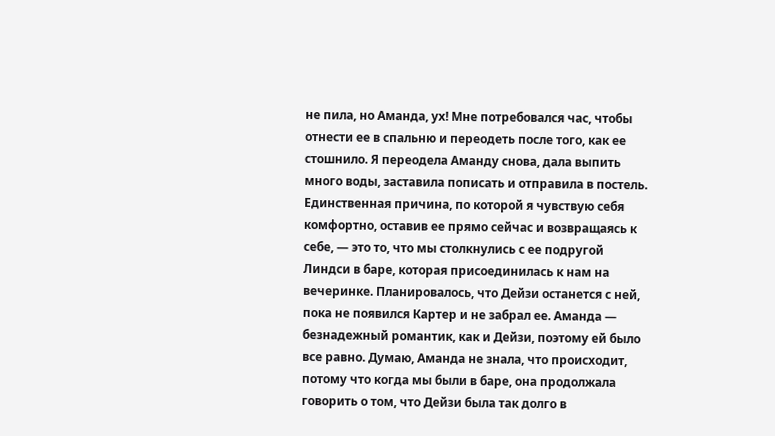не пила, но Аманда, ух! Мне потребовался час, чтобы отнести ее в спальню и переодеть после того, как ее стошнило. Я переодела Аманду снова, дала выпить много воды, заставила пописать и отправила в постель.
Единственная причина, по которой я чувствую себя комфортно, оставив ее прямо сейчас и возвращаясь к себе, — это то, что мы столкнулись с ее подругой Линдси в баре, которая присоединилась к нам на вечеринке. Планировалось, что Дейзи останется с ней, пока не появился Картер и не забрал ее. Аманда — безнадежный романтик, как и Дейзи, поэтому ей было все равно. Думаю, Аманда не знала, что происходит, потому что когда мы были в баре, она продолжала говорить о том, что Дейзи была так долго в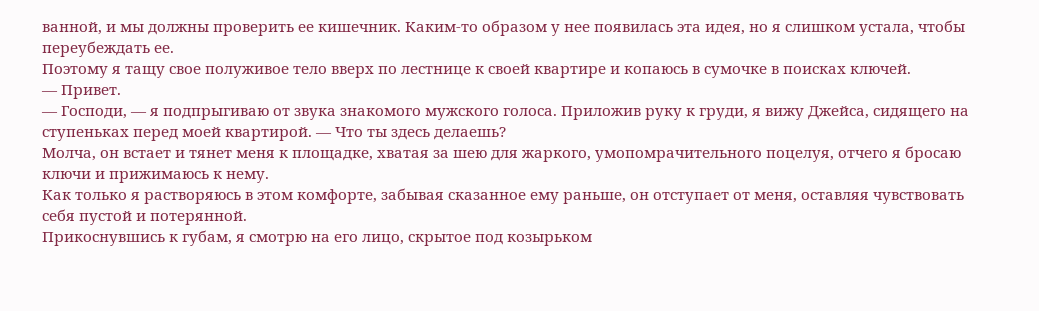ванной, и мы должны проверить ее кишечник. Каким-то образом у нее появилась эта идея, но я слишком устала, чтобы переубеждать ее.
Поэтому я тащу свое полуживое тело вверх по лестнице к своей квартире и копаюсь в сумочке в поисках ключей.
— Привет.
— Господи, — я подпрыгиваю от звука знакомого мужского голоса. Приложив руку к груди, я вижу Джейса, сидящего на ступеньках перед моей квартирой. — Что ты здесь делаешь?
Молча, он встает и тянет меня к площадке, хватая за шею для жаркого, умопомрачительного поцелуя, отчего я бросаю ключи и прижимаюсь к нему.
Как только я растворяюсь в этом комфорте, забывая сказанное ему раньше, он отступает от меня, оставляя чувствовать себя пустой и потерянной.
Прикоснувшись к губам, я смотрю на его лицо, скрытое под козырьком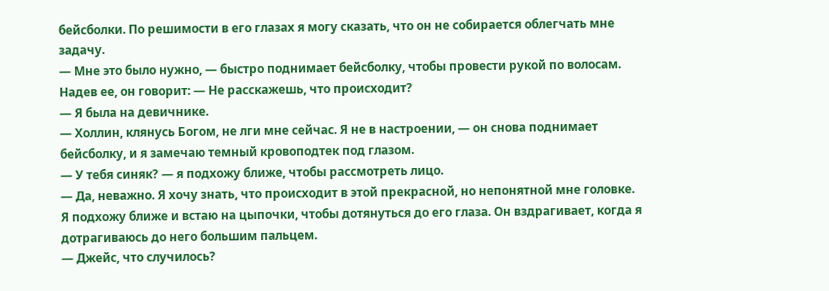бейсболки. По решимости в его глазах я могу сказать, что он не собирается облегчать мне задачу.
— Мне это было нужно, — быстро поднимает бейсболку, чтобы провести рукой по волосам. Надев ее, он говорит: — Не расскажешь, что происходит?
— Я была на девичнике.
— Холлин, клянусь Богом, не лги мне сейчас. Я не в настроении, — он снова поднимает бейсболку, и я замечаю темный кровоподтек под глазом.
— У тебя синяк? — я подхожу ближе, чтобы рассмотреть лицо.
— Да, неважно. Я хочу знать, что происходит в этой прекрасной, но непонятной мне головке.
Я подхожу ближе и встаю на цыпочки, чтобы дотянуться до его глаза. Он вздрагивает, когда я дотрагиваюсь до него большим пальцем.
— Джейс, что случилось?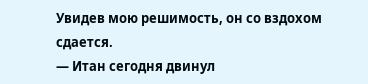Увидев мою решимость, он со вздохом сдается.
— Итан сегодня двинул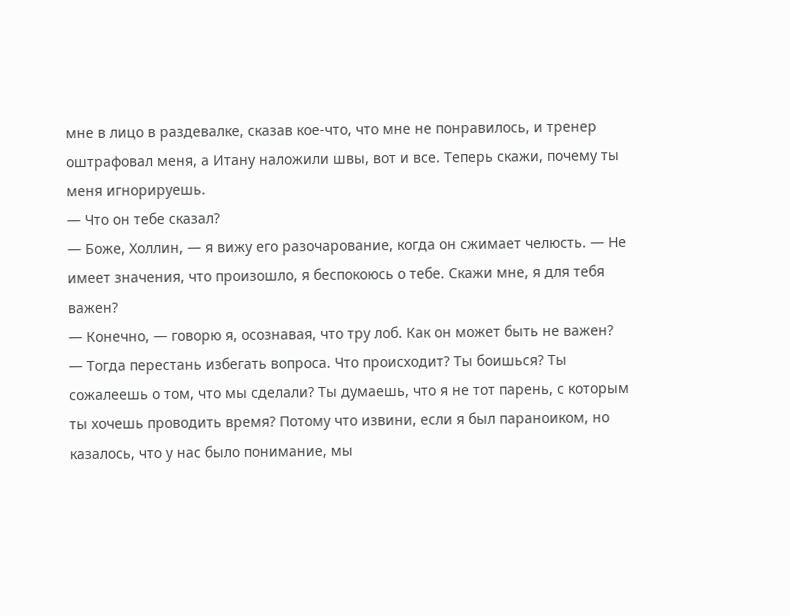мне в лицо в раздевалке, сказав кое-что, что мне не понравилось, и тренер оштрафовал меня, а Итану наложили швы, вот и все. Теперь скажи, почему ты меня игнорируешь.
— Что он тебе сказал?
— Боже, Холлин, — я вижу его разочарование, когда он сжимает челюсть. — Не имеет значения, что произошло, я беспокоюсь о тебе. Скажи мне, я для тебя важен?
— Конечно, — говорю я, осознавая, что тру лоб. Как он может быть не важен?
— Тогда перестань избегать вопроса. Что происходит? Ты боишься? Ты сожалеешь о том, что мы сделали? Ты думаешь, что я не тот парень, с которым ты хочешь проводить время? Потому что извини, если я был параноиком, но казалось, что у нас было понимание, мы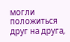могли положиться друг на друга,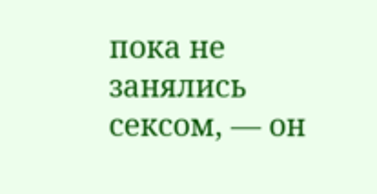пока не занялись сексом, — он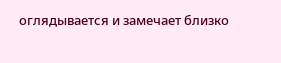оглядывается и замечает близко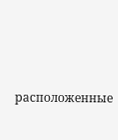расположенные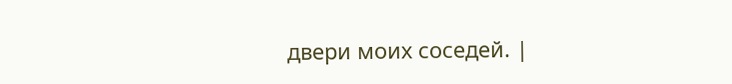двери моих соседей. |